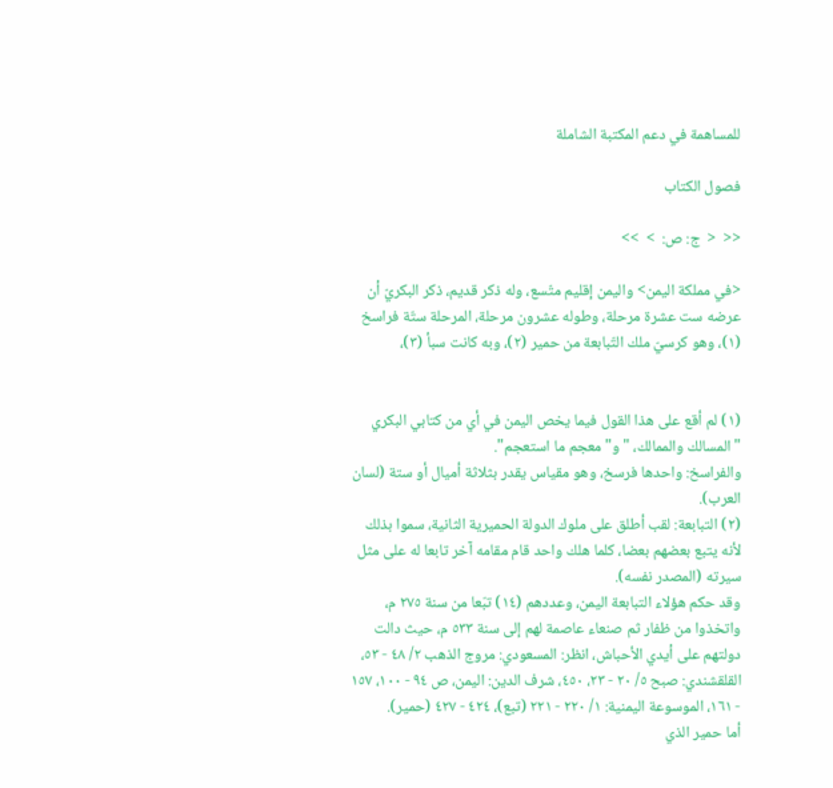للمساهمة في دعم المكتبة الشاملة

فصول الكتاب

<<  <  ج: ص:  >  >>

<في مملكة اليمن> واليمن إقليم متّسع، وله ذكر قديم، ذكر البكريّ أن عرضه ست عشرة مرحلة، وطوله عشرون مرحلة، المرحلة ستّة فراسخ (١)، وهو كرسيّ ملك التّبابعة من حمير (٢)، وبه كانت سبأ (٣)،


(١) لم أقع على هذا القول فيما يخص اليمن في أي من كتابي البكري "المسالك والممالك، " و"معجم ما استعجم".
والفراسخ: واحدها فرسخ، وهو مقياس يقدر بثلاثة أميال أو ستة (لسان العرب).
(٢) التبابعة: لقب أطلق على ملوك الدولة الحميرية الثانية، سموا بذلك لأنه يتبع بعضهم بعضا، كلما هلك واحد قام مقامه آخر تابعا له على مثل سيرته (المصدر نفسه).
وقد حكم هؤلاء التبابعة اليمن، وعددهم (١٤) تبّعا من سنة ٢٧٥ م، واتخذوا من ظفار ثم صنعاء عاصمة لهم إلى سنة ٥٣٣ م، حيث دالت دولتهم على أيدي الأحباش، انظر: المسعودي: مروج الذهب ٢/ ٤٨ - ٥٣، القلقشندي: صبح ٥/ ٢٠ - ٢٣، ٤٥٠، شرف الدين: اليمن، ص ٩٤ - ١٠٠، ١٥٧ - ١٦١، الموسوعة اليمنية: ١/ ٢٢٠ - ٢٢١ (تبع)، ٤٢٤ - ٤٢٧ (حمير).
أما حمير الذي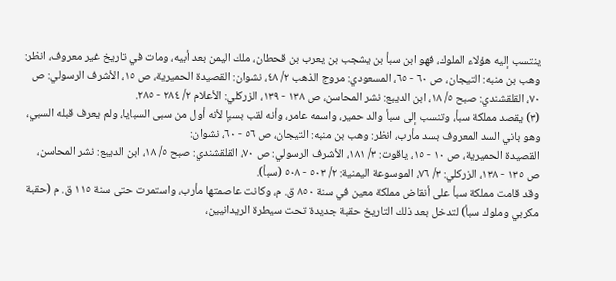ينتسب إليه هؤلاء الملوك، فهو ابن سبأ بن يشجب بن يعرب بن قحطان، ملك اليمن بعد أبيه، ومات في تاريخ غير معروف، انظر: وهب بن منبه: التيجان، ص ٦٠ - ٦٥، المسعودي: مروج الذهب ٢/ ٤٨، نشوان: القصيدة الحميرية، ص ١٥، الأشرف الرسولي: ص ٧٠، القلقشندي: صبح ٥/ ١٨، ابن الديبع: نشر المحاسن، ص ١٣٨ - ١٣٩، الزركلي: الأعلام ٢/ ٢٨٤ - ٢٨٥.
(٣) يقصد مملكة سبأ، وتنسب إلى سبأ والد حمير، واسمه عامر، وأنه لقب بسبإ لأنه أول من سبى السبايا، ولم يعرف قبله السبي، وهو باني السد المعروف بسد مأرب، انظر: وهب بن منبه: التيجان، ص ٥٦ - ٦٠، نشوان:
القصيدة الحميرية، ص ١٠ - ١٥، ياقوت: ٣/ ١٨١، الأشرف الرسولي: ص ٧٠، القلقشندي: صبح ٥/ ١٨، ابن الديبع: نشر المحاسن، ص ١٣٥ - ١٣٨، الزركلي: ٣/ ٧٦، الموسوعة اليمنية: ٢/ ٥٠٣ - ٥٠٨ (سبأ).
وقد قامت مملكة سبأ على أنقاض مملكة معين في سنة ٨٥٠ ق. م، وكانت عاصمتها مأرب، واستمرت حتى سنة ١١٥ ق. م (حقبة مكربي وملوك سبأ) لتدخل بعد ذلك التاريخ حقبة جديدة تحت سيطرة الريدانيين،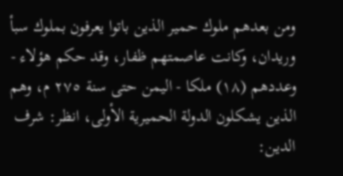ومن بعدهم ملوك حمير الذين باتوا يعرفون بملوك سبأ وريدان، وكانت عاصمتهم ظفار، وقد حكم هؤلاء - وعددهم (١٨) ملكا - اليمن حتى سنة ٢٧٥ م، وهم الذين يشكلون الدولة الحميرية الأولى، انظر: شرف الدين: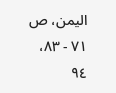اليمن، ص ٧١ - ٨٣، ٩٤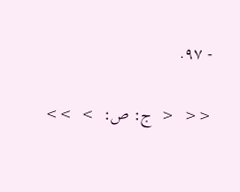- ٩٧.

<<  <  ج: ص:  >  >>